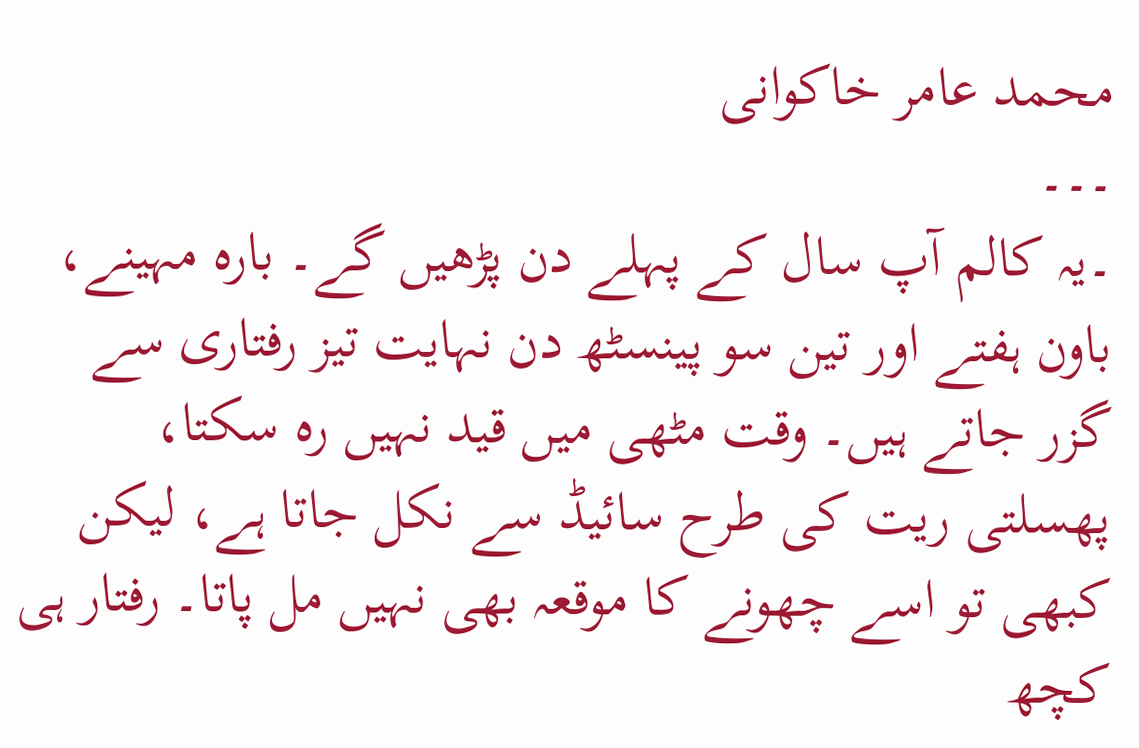محمد عامر خاکوانی
۔۔۔
۔یہ کالم آپ سال کے پہلے دن پڑھیں گے۔ بارہ مہینے، باون ہفتے اور تین سو پینسٹھ دن نہایت تیز رفتاری سے گزر جاتے ہیں۔ وقت مٹھی میں قید نہیں رہ سکتا، پھسلتی ریت کی طرح سائیڈ سے نکل جاتا ہے، لیکن کبھی تو اسے چھونے کا موقعہ بھی نہیں مل پاتا۔ رفتار ہی کچھ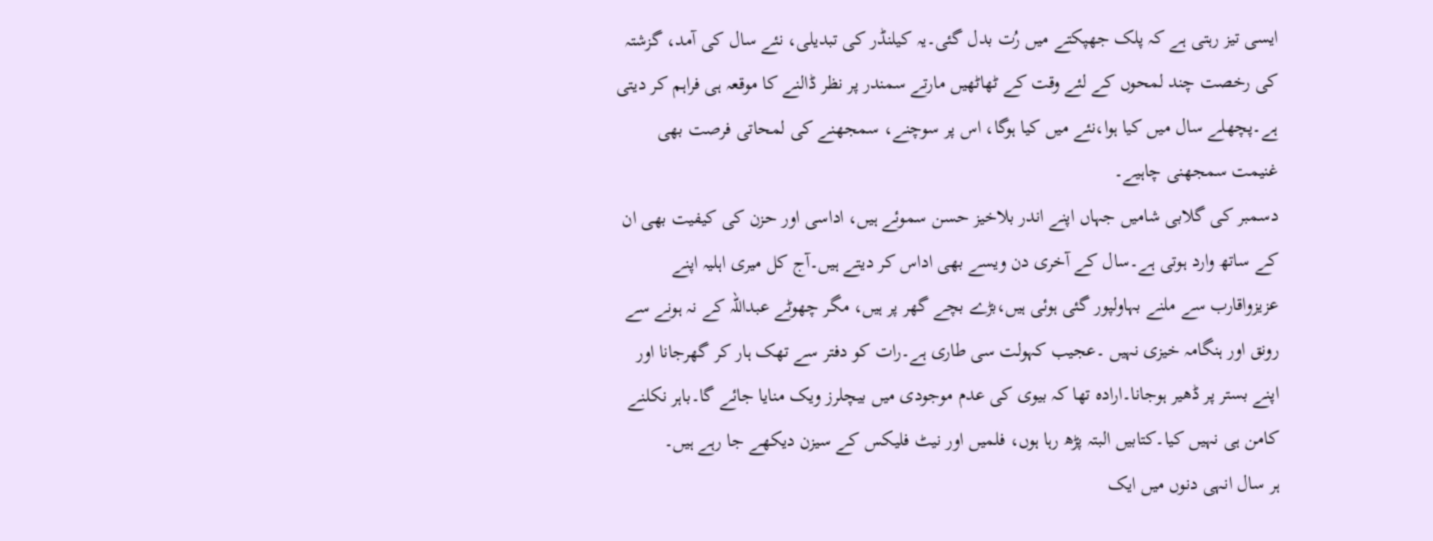ایسی تیز رہتی ہے کہ پلک جھپکتے میں رُت بدل گئی۔یہ کیلنڈر کی تبدیلی، نئے سال کی آمد، گزشتہ کی رخصت چند لمحوں کے لئے وقت کے ٹھاٹھیں مارتے سمندر پر نظر ڈالنے کا موقعہ ہی فراہم کر دیتی ہے۔پچھلے سال میں کیا ہوا،نئے میں کیا ہوگا، اس پر سوچنے، سمجھنے کی لمحاتی فرصت بھی غنیمت سمجھنی چاہیے۔
دسمبر کی گلابی شامیں جہاں اپنے اندر بلاخیز حسن سموئے ہیں، اداسی اور حزن کی کیفیت بھی ان کے ساتھ وارد ہوتی ہے۔سال کے آخری دن ویسے بھی اداس کر دیتے ہیں۔آج کل میری اہلیہ اپنے عزیزواقارب سے ملنے بہاولپور گئی ہوئی ہیں،بڑے بچے گھر پر ہیں، مگر چھوٹے عبداللہ کے نہ ہونے سے رونق اور ہنگامہ خیزی نہیں ۔عجیب کہولت سی طاری ہے۔رات کو دفتر سے تھک ہار کر گھرجانا اور اپنے بستر پر ڈھیر ہوجانا۔ارادہ تھا کہ بیوی کی عدم موجودی میں بیچلرز ویک منایا جائے گا۔باہر نکلنے کامن ہی نہیں کیا۔کتابیں البتہ پڑھ رہا ہوں، فلمیں اور نیٹ فلیکس کے سیزن دیکھے جا رہے ہیں۔
ہر سال انہی دنوں میں ایک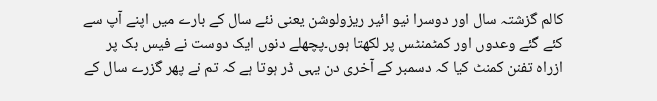کالم گزشتہ سال اور دوسرا نیو ائیر ریزولوشن یعنی نئے سال کے بارے میں اپنے آپ سے کئے گئے وعدوں اور کمٹمنٹس پر لکھتا ہوں۔پچھلے دنوں ایک دوست نے فیس بک پر ازراہ تفنن کمنٹ کیا کہ دسمبر کے آخری دن یہی ڈر ہوتا ہے کہ تم نے پھر گزرے سال کے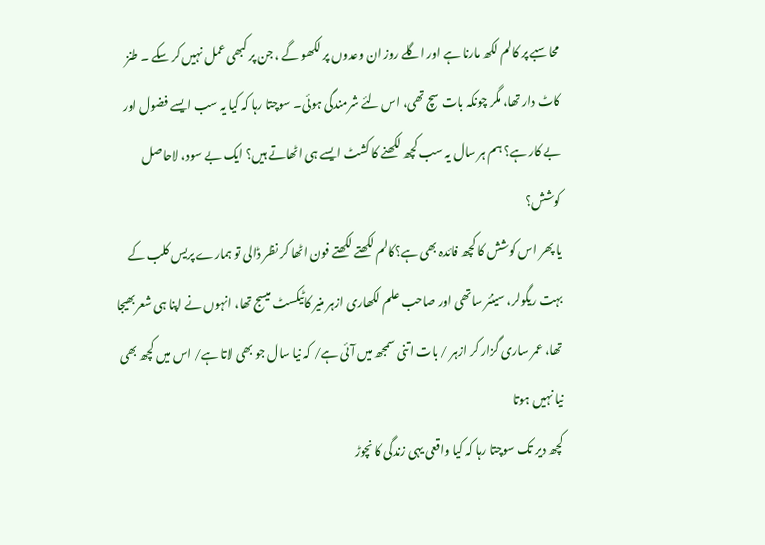محاسبے پر کالم لکھ مارنا ہے اور اگلے روز ان وعدوں پر لکھو گے ، جن پر کبھی عمل نہیں کر سکے ۔ طنز کاٹ دار تھا، مگر چونکہ بات سچ تھی، اس لئے شرمندگی ہوئی۔ سوچتا رہا کہ کیا یہ سب ایسے فضول اور بے کار ہے؟ ہم ہر سال یہ سب کچھ لکھنے کا کشٹ ایسے ہی اٹھاتے ہیں؟ ایک بے سود، لاحاصل کوشش؟
یا پھر اس کوشش کا کچھ فائدہ بھی ہے؟کالم لکھتے لکھتے فون اٹھا کر نظر ڈالی تو ہمارے پریس کلب کے بہت ریگولر، سینئر ساتھی اور صاحب علم لکھاری ازہر منیر کاٹیکسٹ میسج تھا، انہوں نے اپنا ہی شعربھیجا تھا، عمر ساری گزار کر ازہر / بات اتنی سمجھ میں آئی ہے/ کہ نیا سال جو بھی لاتا ہے/ اس میں کچھ بھی نیا نہیں ہوتا
کچھ دیر تک سوچتا رہا کہ کیا واقعی یہی زندگی کا نچوڑ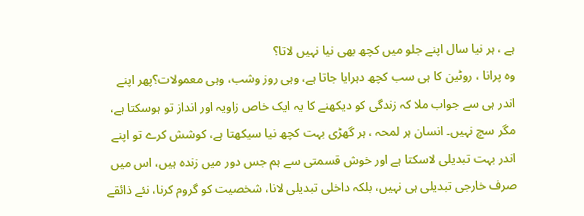ہے ، ہر نیا سال اپنے جلو میں کچھ بھی نیا نہیں لاتا؟
وہ پرانا ، روٹین کا ہی سب کچھ دہرایا جاتا ہے، وہی روز وشب، وہی معمولات؟پھر اپنے اندر ہی سے جواب ملا کہ زندگی کو دیکھنے کا یہ ایک خاص زاویہ اور انداز تو ہوسکتا ہے، مگر سچ نہیں۔ انسان ہر لمحہ ، ہر گھڑی بہت کچھ نیا سیکھتا ہے، کوشش کرے تو اپنے اندر بہت تبدیلی لاسکتا ہے اور خوش قسمتی سے ہم جس دور میں زندہ ہیں، اس میں صرف خارجی تبدیلی ہی نہیں، بلکہ داخلی تبدیلی لانا، شخصیت کو گروم کرنا، نئے ذائقے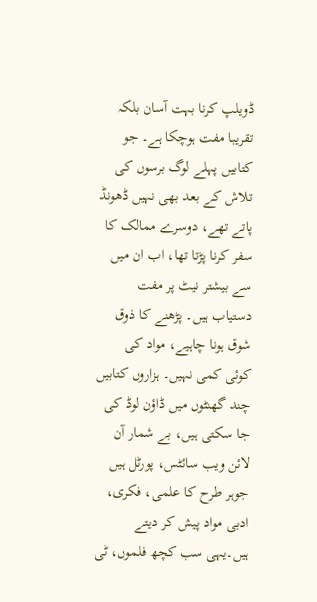ڈویلپ کرنا بہت آسان بلکہ تقریبا مفت ہوچکا ہے۔ جو کتابیں پہلے لوگ برسوں کی تلاش کے بعد بھی نہیں ڈھونڈ پاتے تھے، دوسرے ممالک کا سفر کرنا پڑتا تھا، اب ان میں سے بیشتر نیٹ پر مفت دستیاب ہیں۔ پڑھنے کا ذوق شوق ہونا چاہیے، مواد کی کوئی کمی نہیں۔ ہزاروں کتابیں چند گھنٹوں میں ڈاؤن لوڈ کی جا سکتی ہیں، بے شمار آن لائن ویب سائٹس، پورٹل ہیں جوہر طرح کا علمی، فکری، ادبی مواد پیش کر دیتے ہیں۔یہی سب کچھ فلموں، ٹی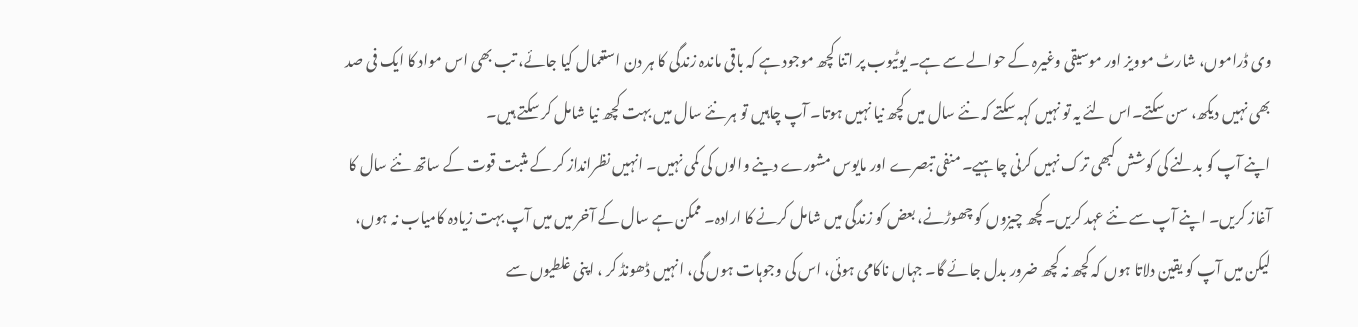وی ڈراموں، شارٹ موویز اور موسیقی وغیرہ کے حوالے سے ہے۔ یوٹیوب پر اتنا کچھ موجود ہے کہ باقی ماندہ زندگی کا ہر دن استعمال کیا جائے، تب بھی اس مواد کا ایک فی صد بھی نہیں دیکھ، سن سکتے۔اس لئے یہ تو نہیں کہہ سکتے کہ نئے سال میں کچھ نیا نہیں ہوتا۔ آپ چاہیں تو ہر نئے سال میں بہت کچھ نیا شامل کر سکتے ہیں۔
اپنے آپ کو بدلنے کی کوشش کبھی ترک نہیں کرنی چاہیے۔ منفی تبصرے اور مایوس مشورے دینے والوں کی کمی نہیں۔ انہیں نظرانداز کر کے مثبت قوت کے ساتھ نئے سال کا آغاز کریں۔ اپنے آپ سے نئے عہد کریں۔کچھ چیزوں کو چھوڑنے، بعض کو زندگی میں شامل کرنے کا ارادہ۔ ممکن ہے سال کے آخر میں میں آپ بہت زیادہ کامیاب نہ ہوں، لیکن میں آپ کو یقین دلاتا ہوں کہ کچھ نہ کچھ ضرور بدل جائے گا۔ جہاں ناکامی ہوئی، اس کی وجوہات ہوں گی، انہیں ڈھونڈ کر ، اپنی غلطیوں سے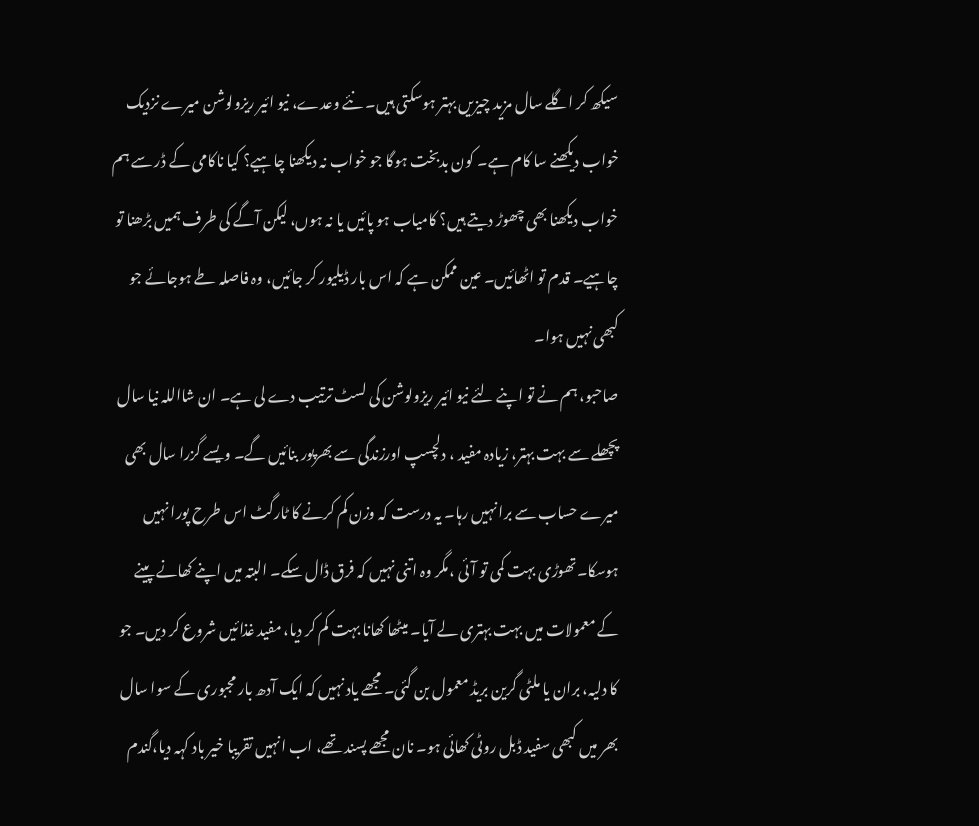سیکھ کر اگلے سال مزید چیزیں بہتر ہوسکتی ہیں۔ نئے وعدے، نیو ائیر ریزولوشن میرے نزدیک خواب دیکھنے سا کام ہے۔ کون بدبخت ہوگا جو خواب نہ دیکھنا چاہیے؟ کیا ناکامی کے ڈر سے ہم خواب دیکھنا بھی چھوڑ دیتے ہیں؟ کامیاب ہو پائیں یا نہ ہوں، لیکن آگے کی طرف ہمیں بڑھنا تو چاہیے۔ قدم تو اٹھائیں۔ عین ممکن ہے کہ اس بار ڈیلیور کر جائیں، وہ فاصلہ طے ہوجائے جو کبھی نہیں ہوا۔
صاحبو، ہم نے تو اپنے لئے نیو ائیر ریزولوشن کی لسٹ ترتیب دے لی ہے۔ ان شااللہ نیا سال پچھلے سے بہت بہتر، زیادہ مفید ، دلچسپ اورزندگی سے بھرپور بنائیں گے۔ ویسے گزرا سال بھی میرے حساب سے برا نہیں رہا۔ یہ درست کہ وزن کم کرنے کا ٹارگٹ اس طرح پورا نہیں ہوسکا۔تھوڑی بہت کمی تو آئی ،مگر وہ اتنی نہیں کہ فرق ڈال سکے۔ البتہ میں اپنے کھانے پینے کے معمولات میں بہت بہتری لے آیا۔ میٹھا کھانا بہت کم کر دیا، مفید غذائیں شروع کر دیں۔ جو کا دلیہ، بران یا ملٹی گرین بریڈ معمول بن گئی۔ مجھے یاد نہیں کہ ایک آدھ بار مجبوری کے سوا سال بھر میں کبھی سفید ڈبل روٹی کھائی ہو۔ نان مجھے پسند تھے، اب انہیں تقریبا خیر باد کہہ دیا،گندم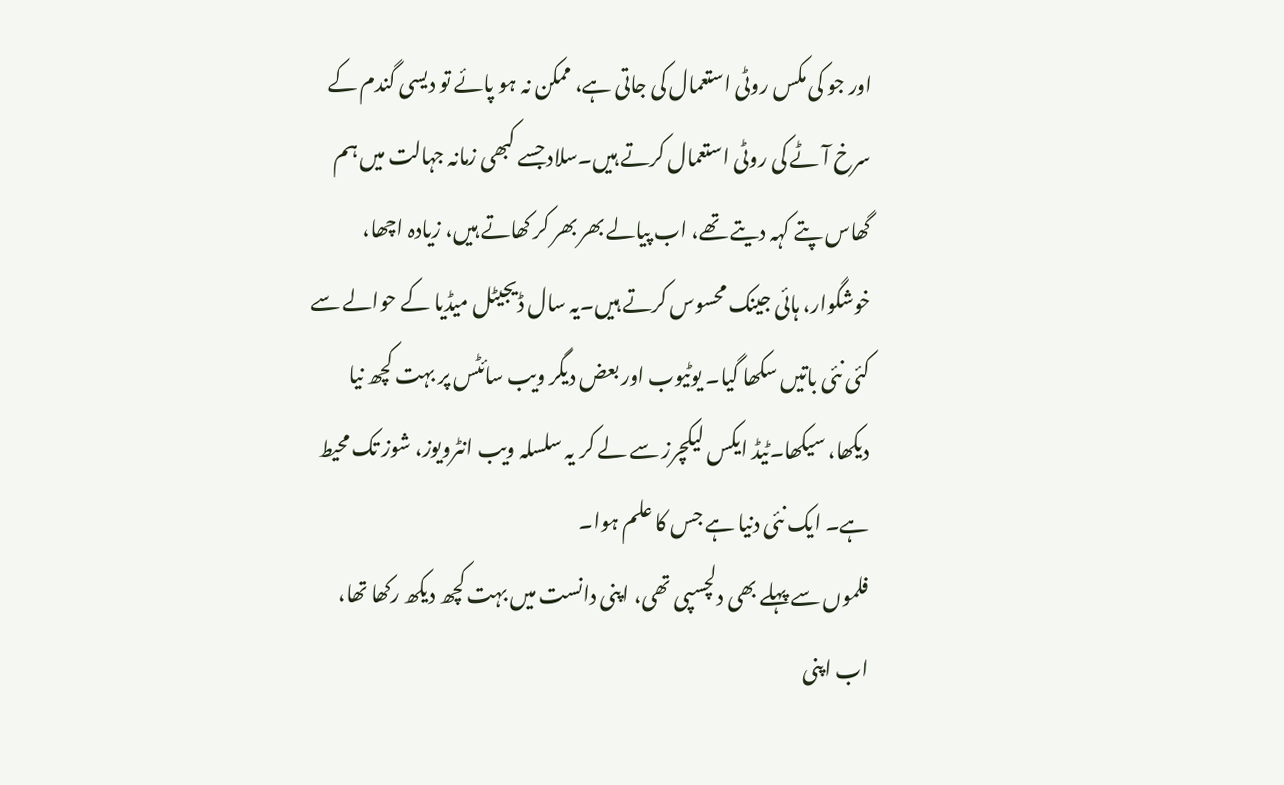اور جو کی مکس روٹی استعمال کی جاتی ہے، ممکن نہ ہو پائے تو دیسی گندم کے سرخ آٹے کی روٹی استعمال کرتے ہیں۔سلاد جسے کبھی زمانہ جہالت میں ہم گھاس پتے کہہ دیتے تھے، اب پیالے بھر بھر کر کھاتے ہیں، زیادہ اچھا، خوشگوار، ہائی جینک محسوس کرتے ہیں۔یہ سال ڈیجیٹل میڈیا کے حوالے سے کئی نئی باتیں سکھا گیا۔ یوٹیوب اور بعض دیگر ویب سائٹس پر بہت کچھ نیا دیکھا، سیکھا۔ٹیڈ ایکس لیکچرز سے لے کر یہ سلسلہ ویب انٹرویوز، شوز تک محیط ہے۔ ایک نئی دنیا ہے جس کا علم ہوا۔
فلموں سے پہلے بھی دلچسپی تھی، اپنی دانست میں بہت کچھ دیکھ رکھا تھا، اب اپنی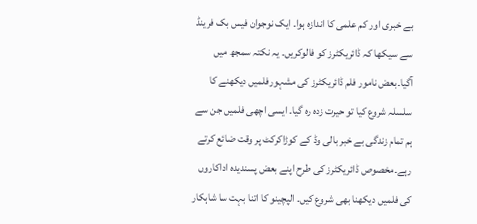بے خبری اور کم علمی کا اندازہ ہوا۔ ایک نوجوان فیس بک فرینڈ سے سیکھا کہ ڈائریکٹرز کو فالوکریں۔ یہ نکتہ سمجھ میں آگیا۔بعض نامور فلم ڈائریکٹرز کی مشہورفلمیں دیکھنے کا سلسلہ شروع کیا تو حیرت زدہ رہ گیا۔ ایسی اچھی فلمیں جن سے ہم تمام زندگی بے خبر بالی وڈ کے کوڑاکرکٹ پر وقت ضائع کرتے رہے۔مخصوص ڈائریکٹرز کی طرح اپنے بعض پسندیدہ اداکاروں کی فلمیں دیکھنا بھی شروع کیں۔ الپچینو کا اتنا بہت سا شاہکار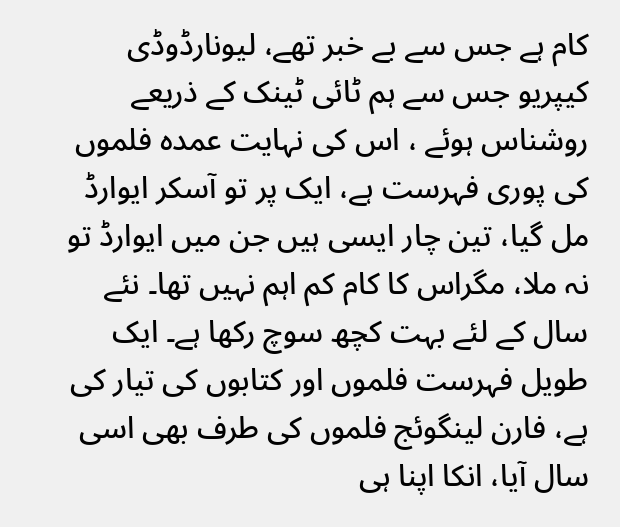کام ہے جس سے بے خبر تھے، لیونارڈوڈی کیپریو جس سے ہم ٹائی ٹینک کے ذریعے روشناس ہوئے ، اس کی نہایت عمدہ فلموں کی پوری فہرست ہے، ایک پر تو آسکر ایوارڈ مل گیا، تین چار ایسی ہیں جن میں ایوارڈ تو نہ ملا، مگراس کا کام کم اہم نہیں تھا۔ نئے سال کے لئے بہت کچھ سوچ رکھا ہے۔ ایک طویل فہرست فلموں اور کتابوں کی تیار کی ہے، فارن لینگوئج فلموں کی طرف بھی اسی سال آیا، انکا اپنا ہی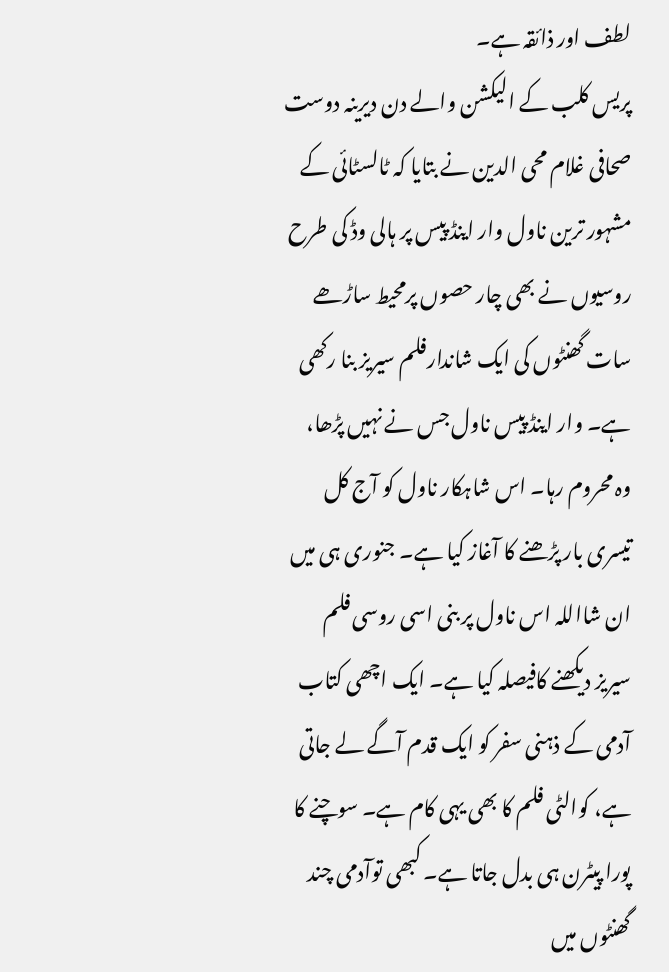لطف اور ذائقہ ہے۔
پریس کلب کے الیکشن والے دن دیرینہ دوست صحافی غلام محی الدین نے بتایا کہ ٹالسٹائی کے مشہور ترین ناول وار اینڈ پیس پر ہالی وڈ کی طرح روسیوں نے بھی چار حصوں پرمحیط ساڑھے سات گھنٹوں کی ایک شاندارفلم سیریز بنا رکھی ہے۔ وار اینڈ پیس ناول جس نے نہیں پڑھا، وہ محروم رہا۔ اس شاہکار ناول کو آج کل تیسری بار پڑھنے کا آغاز کیا ہے۔ جنوری ہی میں ان شااللہ اس ناول پر بنی اسی روسی فلم سیریز دیکھنے کافیصلہ کیا ہے۔ ایک اچھی کتاب آدمی کے ذہنی سفر کو ایک قدم آگے لے جاتی ہے، کوالٹی فلم کا بھی یہی کام ہے۔ سوچنے کا پورا پیٹرن ہی بدل جاتا ہے۔ کبھی توآدمی چند گھنٹوں میں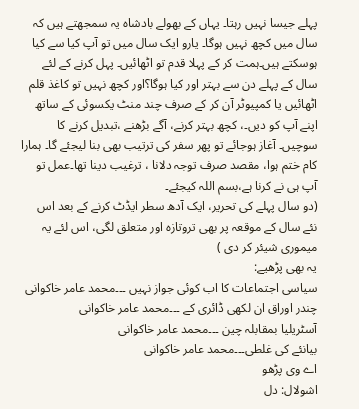پہلے جیسا نہیں رہتا۔ یہاں کے بھولے بادشاہ یہ سمجھتے ہیں کہ سال میں کچھ نہیں ہوگا۔ یارو ایک سال میں تو آپ کیا سے کیا ہوسکتے ہیں۔ہمت کر کے پہلا قدم تو اٹھائیں۔ پہل کرنے کے لئے سال کے پہلے دن سے بہتر اور کیا ہوگا؟اور کچھ نہیں تو کاغذ قلم اٹھائیں یا کمپیوٹر آن کر کے صرف چند منٹ یکسوئی کے ساتھ اپنے آپ کو دیں۔، کچھ بہتر کرنے، آگے بڑھنے ،تبدیل کرنے کا سوچیں۔ آغاز ہوجائے تو پھر سفر کی ترتیب بھی بنا لیجئے گا۔ ہمارا کام ختم ہوا، مقصد صرف توجہ دلانا ، ترغیب دینا تھا۔عمل تو آپ ہی نے کرنا ہے،بسم اللہ کیجئے۔
(دو سال پہلے کی تحریر، ایک آدھ سطر ایڈٹ کرنے کے بعد اس نئے سال کے موقعہ پر بھی تروتازہ اور متعلق لگی، اس لئے یہ میموری شیئر کر دی )
یہ بھی پڑھیے:
سیاسی اجتماعات کا اب کوئی جواز نہیں ۔۔۔محمد عامر خاکوانی
چندر اوراق ان لکھی ڈائری کے ۔۔۔محمد عامر خاکوانی
آسٹریلیا بمقابلہ چین ۔۔۔محمد عامر خاکوانی
بیانئے کی غلطی۔۔۔محمد عامر خاکوانی
اے وی پڑھو
اشولال: دل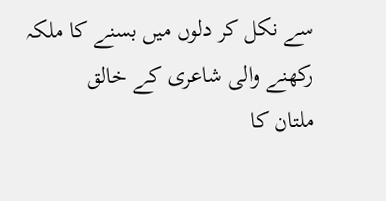سے نکل کر دلوں میں بسنے کا ملکہ رکھنے والی شاعری کے خالق
ملتان کا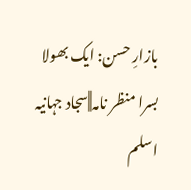بازارِ حسن: ایک بھولا بسرا منظر نامہ||سجاد جہانیہ
اسلم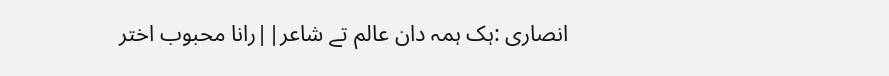انصاری :ہک ہمہ دان عالم تے شاعر||رانا محبوب اختر